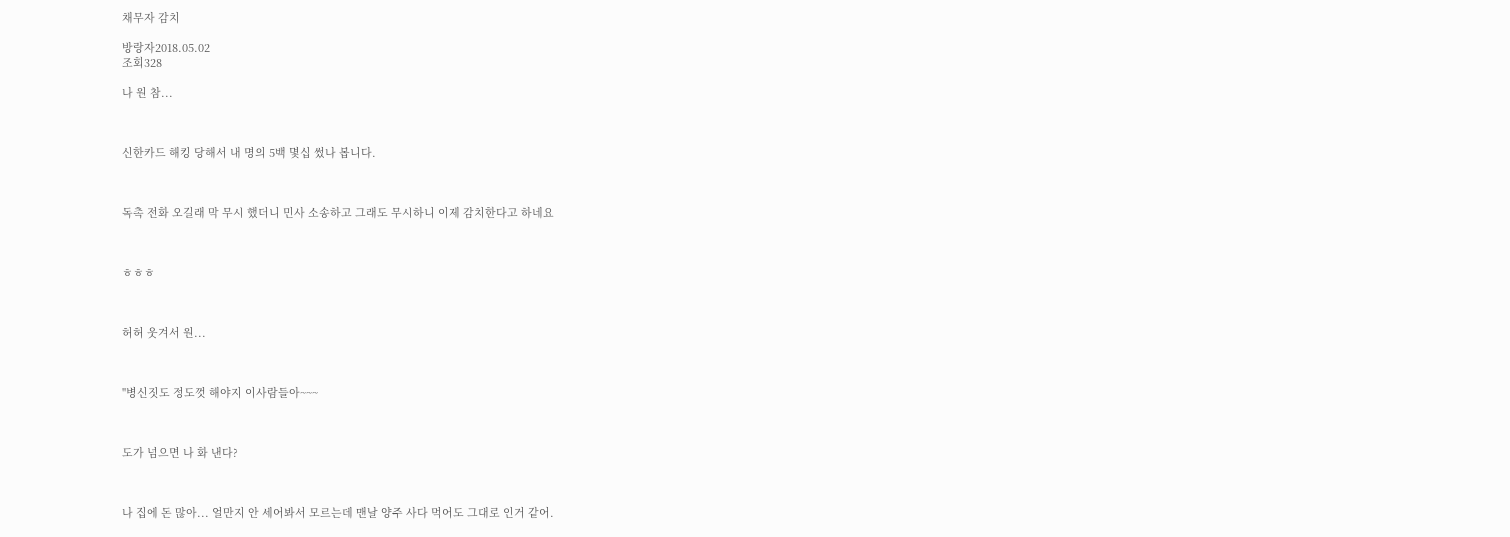채무자 감치

방랑자2018.05.02
조회328

나 원 참...



신한카드 해킹 당해서 내 명의 5백 몇십 썼나 봅니다.



독촉 전화 오길래 막 무시 했더니 민사 소송하고 그래도 무시하니 이제 감치한다고 하네요



ㅎㅎㅎ



허허 웃겨서 원...



"병신짓도 정도껏 해야지 이사람들아~~~



도가 넘으면 나 화 낸다?



나 집에 돈 많아... 얼만지 안 세어봐서 모르는데 맨날 양주 사다 먹어도 그대로 인거 같어.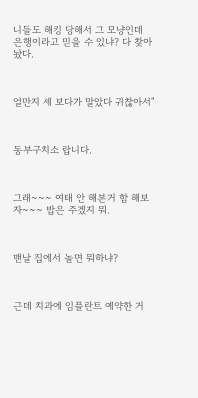니들도 해킹 당해서 그 모냥인데 은행이라고 믿을 수 있냐? 다 찾아 놨다.



얼만지 세 보다가 말았다 귀찮아서"



동부구치소 랍니다.



그래~~~ 여태 안 해본거 함 해보자~~~ 밥은 주겠지 뭐.



맨날 집에서 놀면 뭐하냐?



근데 치과에 임플란트 예약한 거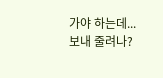가야 하는데... 보내 줄려나?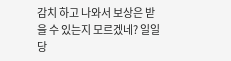감치 하고 나와서 보상은 받을 수 있는지 모르겠네? 일일당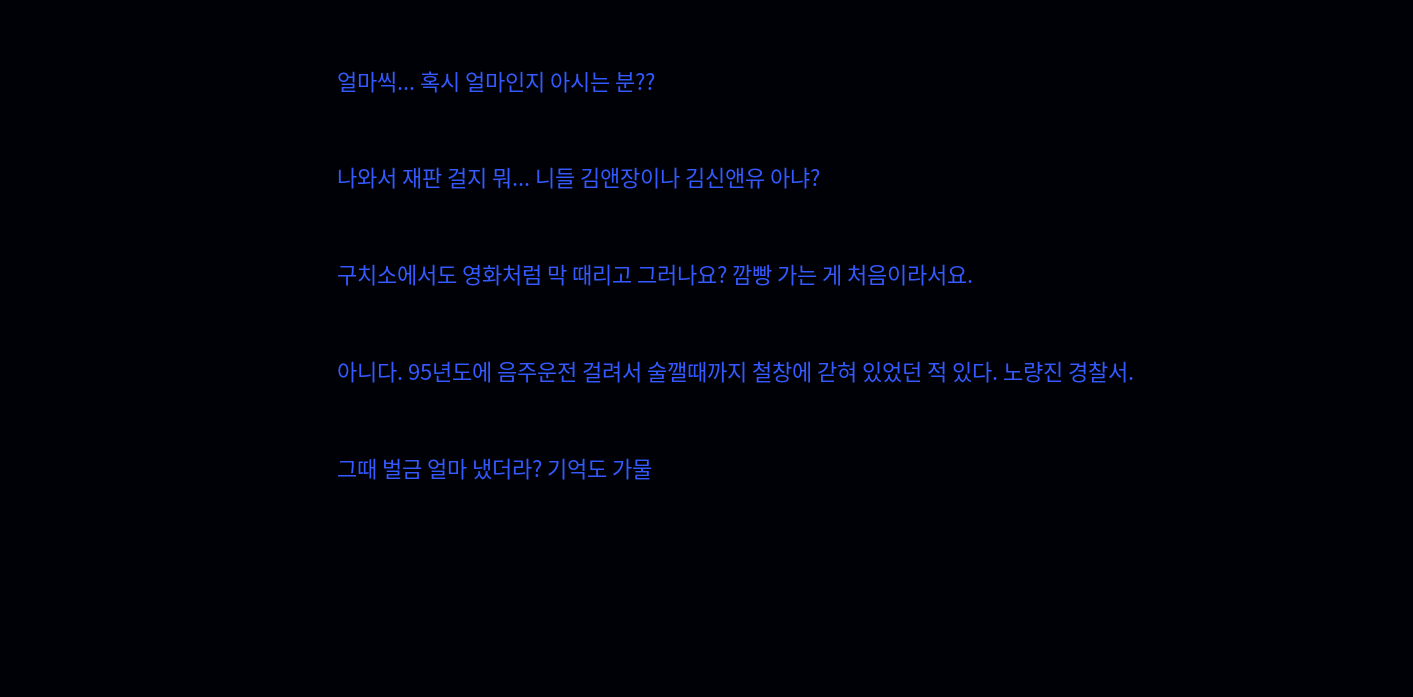얼마씩... 혹시 얼마인지 아시는 분??



나와서 재판 걸지 뭐... 니들 김앤장이나 김신앤유 아냐?



구치소에서도 영화처럼 막 때리고 그러나요? 깜빵 가는 게 처음이라서요.



아니다. 95년도에 음주운전 걸려서 술깰때까지 철창에 갇혀 있었던 적 있다. 노량진 경찰서.



그때 벌금 얼마 냈더라? 기억도 가물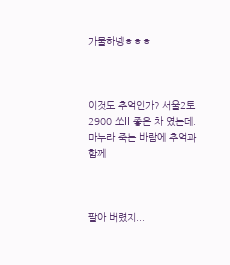가물하넹ㅎㅎㅎ



이것도 추억인가? 서울2토2900 쏘II 좋은 차 였는데. 마누라 죽는 바람에 추억과 함께



팔아 버렸지...